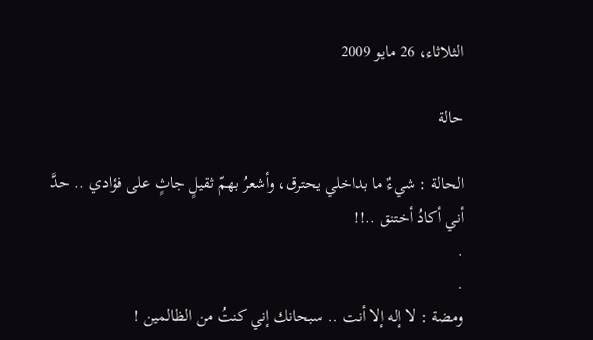الثلاثاء، 26 مايو 2009

حالة

الحالة : شيءٌ ما بداخلي يحترق، وأشعرُ بهمّ ثقيلٍ جاثٍ على فؤادي .. حدَّ أني أكادُ أختنق ..!!
.
.
ومضة : لا إله إلا أنت .. سبحانك إني كنتُ من الظالمين !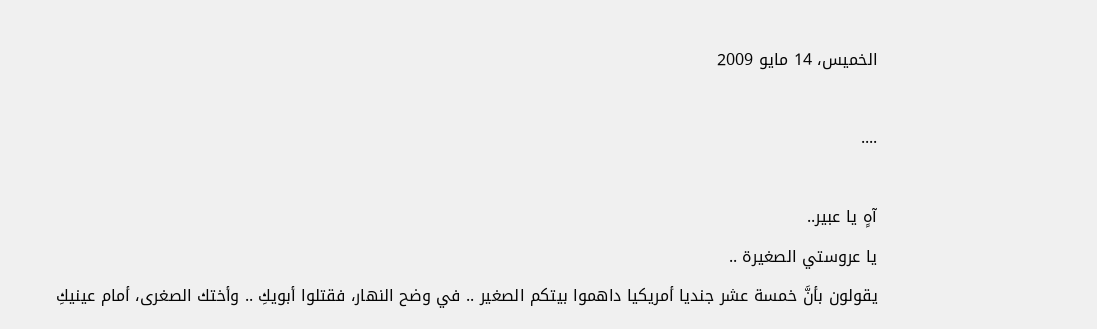الخميس، 14 مايو 2009

....

آهٍ يا عبير..
يا عروستي الصغيرة ..
يقولون بأنَّ خمسة عشر جنديا أمريكيا داهموا بيتكم الصغير .. في وضح النهار، فقتلوا أبويكِ .. وأختك الصغرى، أمام عينيكِ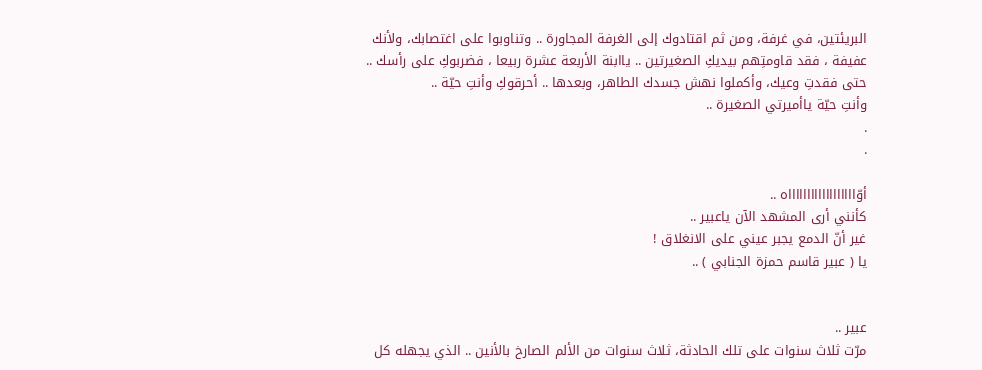البريئتين، في غرفة، ومن ثم اقتادوك إلى الغرفة المجاورة .. وتناوبوا على اغتصابك، ولأنك عفيفة ، فقد قاومتِهم بيديكِ الصغيرتين .. ياابنة الأربعة عشرة ربيعا ، فضربوكِ على رأسك .. حتى فقدتِ وعيك، وأكملوا نهش جسدك الطاهر، وبعدها .. أحرقوكِ وأنتِ حيّة ..
وأنتِ حيّة ياأميرتي الصغيرة ..
.
.

أوّااااااااااااااااااه ..
كأنني أرى المشهد الآن ياعبير ..
غير أنّ الدمع يجبر عيني على الانغلاق !
يا ( عبير قاسم حمزة الجنابي ) ..


عبير ..
مرّت ثلاث سنوات على تلك الحادثة، ثلاث سنوات من الألم الصارخ بالأنين .. الذي يجهله كل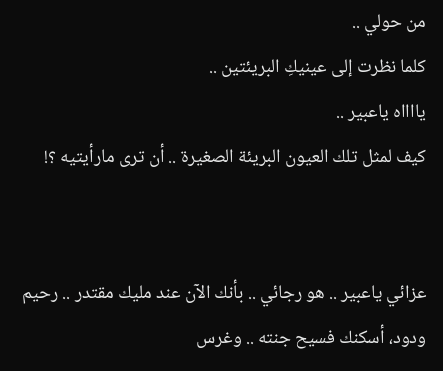من حولي ..
كلما نظرت إلى عينيكِ البريئتين ..
يااااه ياعبير ..
كيف لمثل تلك العيون البريئة الصغيرة .. أن ترى مارأيتيه ؟!


عزائي ياعبير .. هو رجائي .. بأنك الآن عند مليك مقتدر .. رحيم ودود، أسكنك فسيح جنته .. وغرس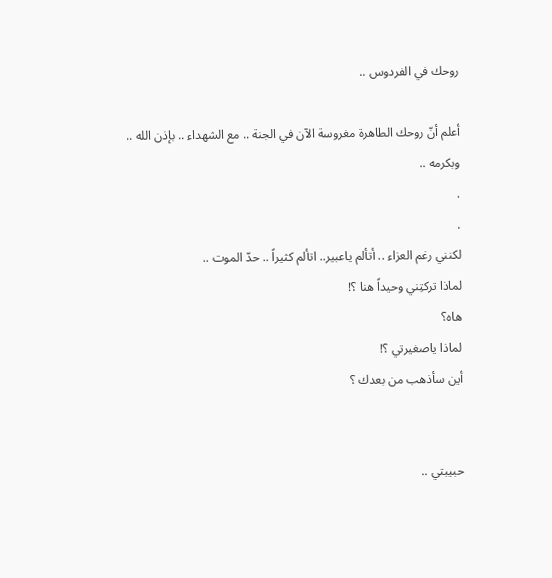روحك في الفردوس ..

أعلم أنّ روحك الطاهرة مغروسة الآن في الجنة .. مع الشهداء .. بإذن الله .. وبكرمه ..
.
.
لكنني رغم العزاء .. أتألم ياعبير.. اتألم كثيراً .. حدّ الموت ..
لماذا تركتِني وحيداً هنا ؟!
هاه؟
لماذا ياصغيرتي ؟!
أين سأذهب من بعدك ؟


حبيبتي ..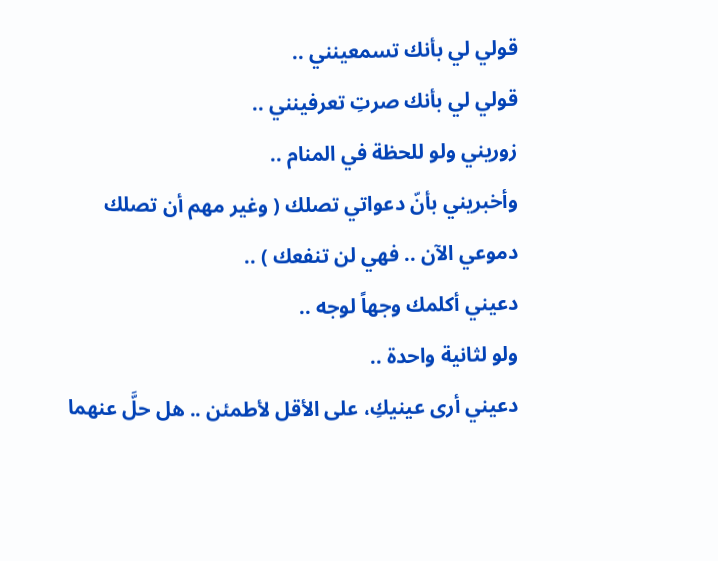قولي لي بأنك تسمعينني ..
قولي لي بأنك صرتِ تعرفينني ..
زوريني ولو للحظة في المنام ..
وأخبريني بأنّ دعواتي تصلك ( وغير مهم أن تصلك دموعي الآن .. فهي لن تنفعك ) ..
دعيني أكلمك وجهاً لوجه ..
ولو لثانية واحدة ..
دعيني أرى عينيكِ، على الأقل لأطمئن .. هل حلَّ عنهما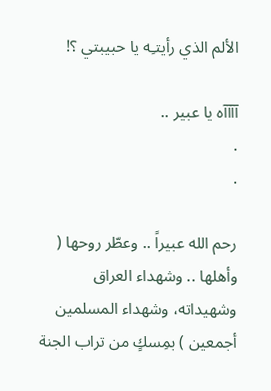الألم الذي رأيتـِه يا حبيبتي ؟!

آآآآه يا عبير ..
.
.

رحم الله عبيراً .. وعطّر روحها ( وأهلها .. وشهداء العراق وشهيداته، وشهداء المسلمين أجمعين ) بمِسكٍ من تراب الجنة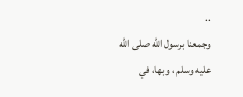..
وجمعنا برسول الله صلى الله عليه وسلم ، وبها، في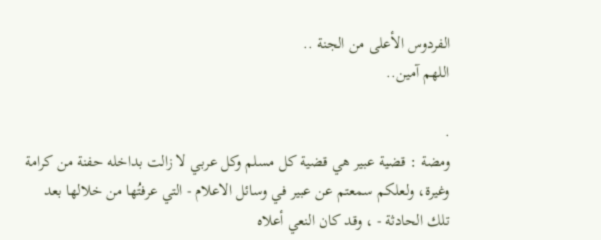الفردوس الأعلى من الجنة ..
اللهم آمين..

.
ومضة : قضية عبير هي قضية كل مسلم وكل عربي لا زالت بداخله حفنة من كرامة وغيرة، ولعلكم سمعتم عن عبير في وسائل الاعلام - التي عرفتُها من خلالها بعد تلك الحادثة - ، وقد كان النعي أعلاه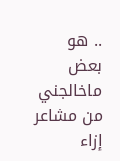.. هو بعض ماخالجني من مشاعر إزاء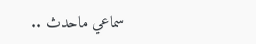سماعي ماحدث ..